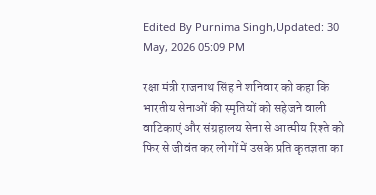Edited By Purnima Singh,Updated: 30 May, 2026 05:09 PM

रक्षा मंत्री राजनाथ सिंह ने शनिवार को कहा कि भारतीय सेनाओं की स्मृतियों को सहेजने वाली वाटिकाएं और संग्रहालय सेना से आत्मीय रिश्ते को फिर से जीवंत कर लोगों में उसके प्रति कृतज्ञता का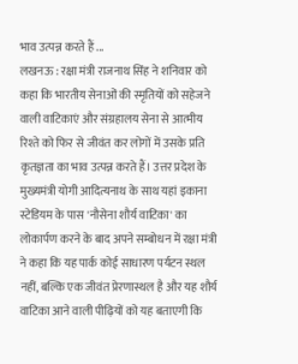भाव उत्पन्न करते हैं ...
लखनऊ : रक्षा मंत्री राजनाथ सिंह ने शनिवार को कहा कि भारतीय सेनाओं की स्मृतियों को सहेजने वाली वाटिकाएं और संग्रहालय सेना से आत्मीय रिश्ते को फिर से जीवंत कर लोगों में उसके प्रति कृतज्ञता का भाव उत्पन्न करते हैं। उत्तर प्रदेश के मुख्यमंत्री योगी आदित्यनाथ के साथ यहां इकाना स्टेडियम के पास 'नौसेना शौर्य वाटिका' का लोकार्पण करने के बाद अपने सम्बोधन में रक्षा मंत्री ने कहा कि यह पार्क कोई साधारण पर्यटन स्थल नहीं, बल्कि एक जीवंत प्रेरणास्थल है और यह शौर्य वाटिका आने वाली पीढ़ियों को यह बताएगी कि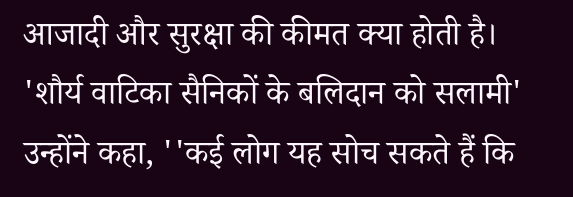आजादी और सुरक्षा की कीमत क्या होती है।
'शौर्य वाटिका सैनिकों के बलिदान को सलामी'
उन्होंने कहा, ''कई लोग यह सोच सकते हैं कि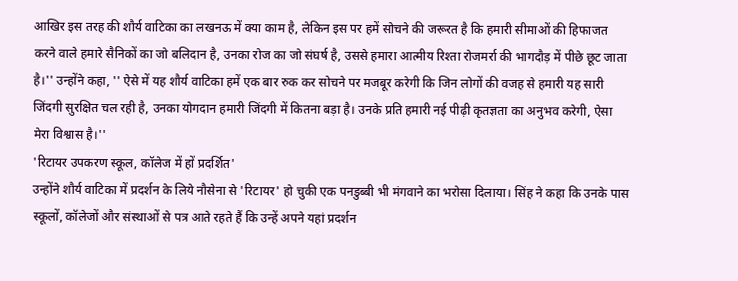आखिर इस तरह की शौर्य वाटिका का लखनऊ में क्या काम है, लेकिन इस पर हमें सोचने की जरूरत है कि हमारी सीमाओं की हिफाजत करने वाले हमारे सैनिकों का जो बलिदान है, उनका रोज का जो संघर्ष है, उससे हमारा आत्मीय रिश्ता रोजमर्रा की भागदौड़ में पीछे छूट जाता है।'' उन्होंने कहा, '' ऐसे में यह शौर्य वाटिका हमें एक बार रुक कर सोचने पर मजबूर करेगी कि जिन लोगों की वजह से हमारी यह सारी जिंदगी सुरक्षित चल रही है, उनका योगदान हमारी जिंदगी में कितना बड़ा है। उनके प्रति हमारी नई पीढ़ी कृतज्ञता का अनुभव करेगी, ऐसा मेरा विश्वास है।''
'रिटायर उपकरण स्कूल, कॉलेज में हों प्रदर्शित'
उन्होंने शौर्य वाटिका में प्रदर्शन के लिये नौसेना से 'रिटायर' हो चुकी एक पनडुब्बी भी मंगवाने का भरोसा दिलाया। सिंह ने कहा कि उनके पास स्कूलों, कॉलेजों और संस्थाओं से पत्र आते रहते हैं कि उन्हें अपने यहां प्रदर्शन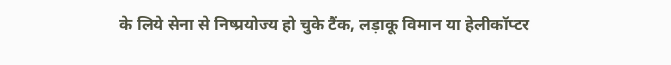के लिये सेना से निष्प्रयोज्य हो चुके टैंक, लड़ाकू विमान या हेलीकॉप्टर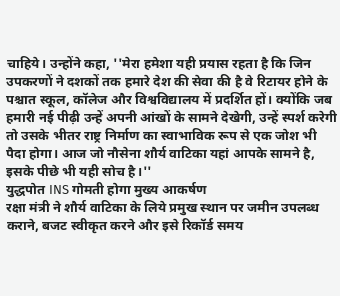चाहिये। उन्होंने कहा, ''मेरा हमेशा यही प्रयास रहता है कि जिन उपकरणों ने दशकों तक हमारे देश की सेवा की है वे रिटायर होने के पश्चात स्कूल, कॉलेज और विश्वविद्यालय में प्रदर्शित हों। क्योंकि जब हमारी नई पीढ़ी उन्हें अपनी आंखों के सामने देखेगी, उन्हें स्पर्श करेगी तो उसके भीतर राष्ट्र निर्माण का स्वाभाविक रूप से एक जोश भी पैदा होगा। आज जो नौसेना शौर्य वाटिका यहां आपके सामने है, इसके पीछे भी यही सोच है।''
युद्धपोत INS गोमती होगा मुख्य आकर्षण
रक्षा मंत्री ने शौर्य वाटिका के लिये प्रमुख स्थान पर जमीन उपलब्ध कराने, बजट स्वीकृत करने और इसे रिकॉर्ड समय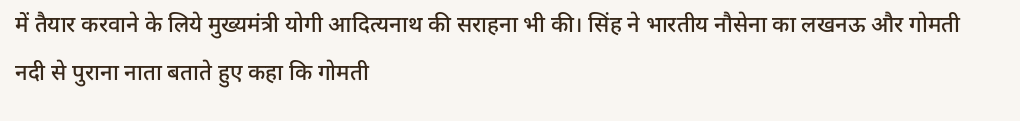में तैयार करवाने के लिये मुख्यमंत्री योगी आदित्यनाथ की सराहना भी की। सिंह ने भारतीय नौसेना का लखनऊ और गोमती नदी से पुराना नाता बताते हुए कहा कि गोमती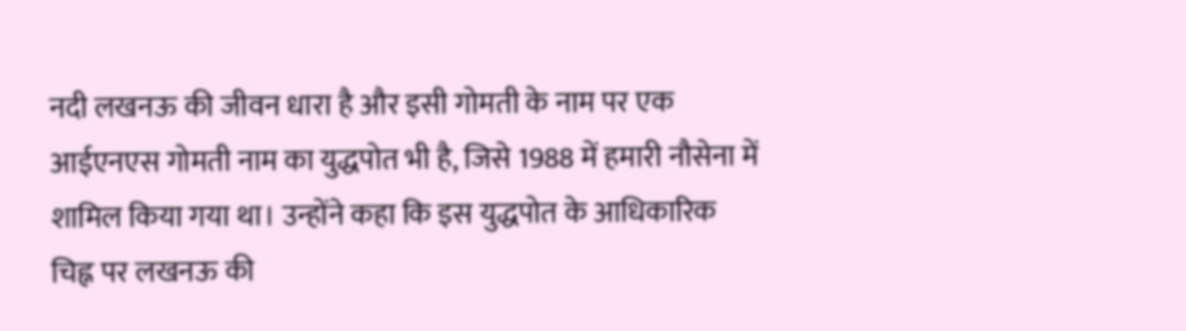नदी लखनऊ की जीवन धारा है और इसी गोमती के नाम पर एक आईएनएस गोमती नाम का युद्धपोत भी है, जिसे 1988 में हमारी नौसेना में शामिल किया गया था। उन्होंने कहा कि इस युद्धपोत के आधिकारिक चिह्न पर लखनऊ की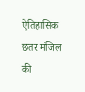ऐतिहासिक छतर मंजिल की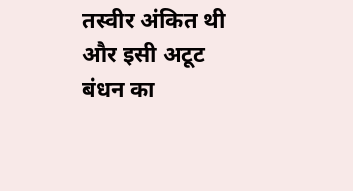तस्वीर अंकित थी और इसी अटूट बंधन का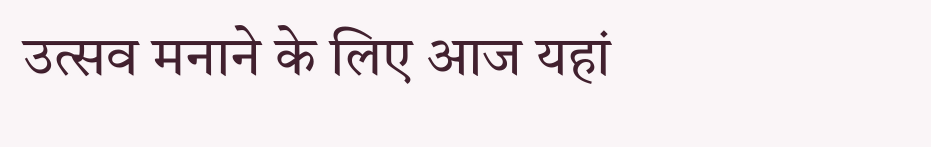उत्सव मनाने के लिए आज यहां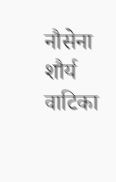नौसेना शौर्य वाटिका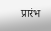प्रारंभ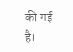की गई है।